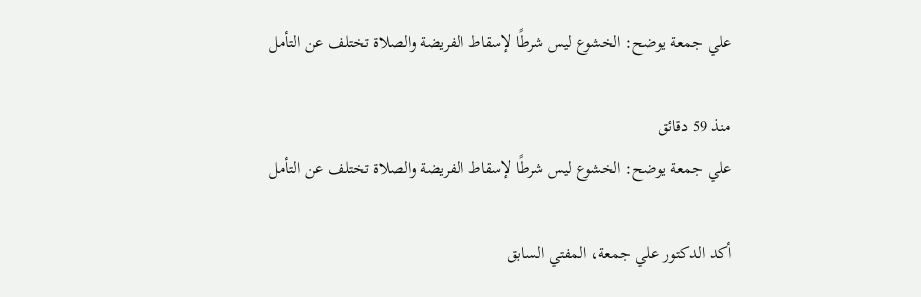علي جمعة يوضح: الخشوع ليس شرطًا لإسقاط الفريضة والصلاة تختلف عن التأمل

منذ 59 دقائق
علي جمعة يوضح: الخشوع ليس شرطًا لإسقاط الفريضة والصلاة تختلف عن التأمل

أكد الدكتور علي جمعة، المفتي السابق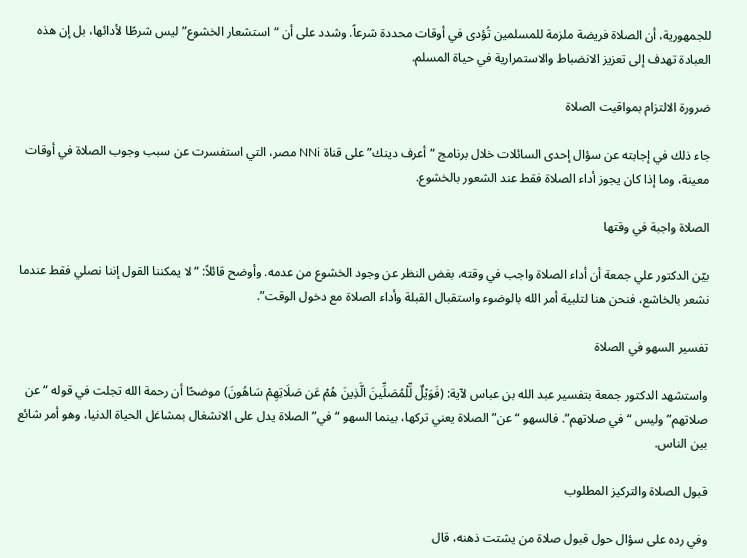للجمهورية، أن الصلاة فريضة ملزمة للمسلمين تُؤدى في أوقات محددة شرعاً. وشدد على أن “استشعار الخشوع” ليس شرطًا لأدائها، بل إن هذه العبادة تهدف إلى تعزيز الانضباط والاستمرارية في حياة المسلم.

ضرورة الالتزام بمواقيت الصلاة

جاء ذلك في إجابته عن سؤال إحدى السائلات خلال برنامج “أعرف دينك” على قناة NNi مصر، التي استفسرت عن سبب وجوب الصلاة في أوقات معينة، وما إذا كان يجوز أداء الصلاة فقط عند الشعور بالخشوع.

الصلاة واجبة في وقتها

بيّن الدكتور علي جمعة أن أداء الصلاة واجب في وقته، بغض النظر عن وجود الخشوع من عدمه. وأوضح قائلاً: “لا يمكننا القول إننا نصلي فقط عندما نشعر بالخاشع، فنحن هنا لتلبية أمر الله بالوضوء واستقبال القبلة وأداء الصلاة مع دخول الوقت”.

تفسير السهو في الصلاة

واستشهد الدكتور جمعة بتفسير عبد الله بن عباس لآية: (فَوَيْلٌ لِّلْمُصَلِّينَ الَّذِينَ هُمْ عَن صَلَاتِهِمْ سَاهُونَ) موضحًا أن رحمة الله تجلت في قوله “عن صلاتهم” وليس “في صلاتهم”. فالسهو “عن” الصلاة يعني تركها، بينما السهو “في” الصلاة يدل على الانشغال بمشاغل الحياة الدنيا، وهو أمر شائع بين الناس.

قبول الصلاة والتركيز المطلوب

وفي رده على سؤال حول قبول صلاة من يشتت ذهنه، قال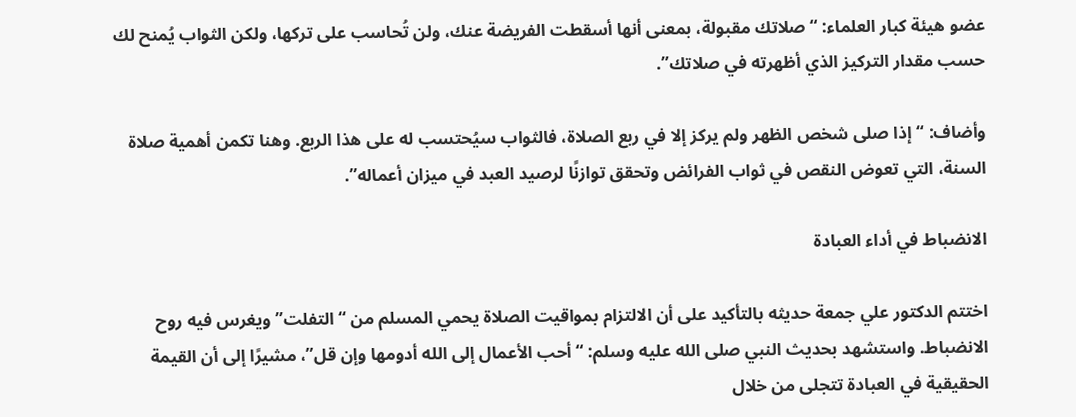عضو هيئة كبار العلماء: “صلاتك مقبولة، بمعنى أنها أسقطت الفريضة عنك، ولن تُحاسب على تركها، ولكن الثواب يُمنح لك حسب مقدار التركيز الذي أظهرته في صلاتك”.

وأضاف: “إذا صلى شخص الظهر ولم يركز إلا في ربع الصلاة، فالثواب سيُحتسب له على هذا الربع. وهنا تكمن أهمية صلاة السنة، التي تعوض النقص في ثواب الفرائض وتحقق توازنًا لرصيد العبد في ميزان أعماله”.

الانضباط في أداء العبادة

اختتم الدكتور علي جمعة حديثه بالتأكيد على أن الالتزام بمواقيت الصلاة يحمي المسلم من “التفلت” ويغرس فيه روح الانضباط. واستشهد بحديث النبي صلى الله عليه وسلم: “أحب الأعمال إلى الله أدومها وإن قل”، مشيرًا إلى أن القيمة الحقيقية في العبادة تتجلى من خلال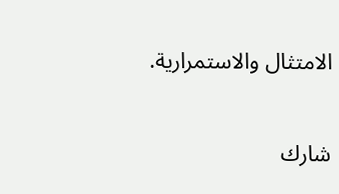الامتثال والاستمرارية.


شارك